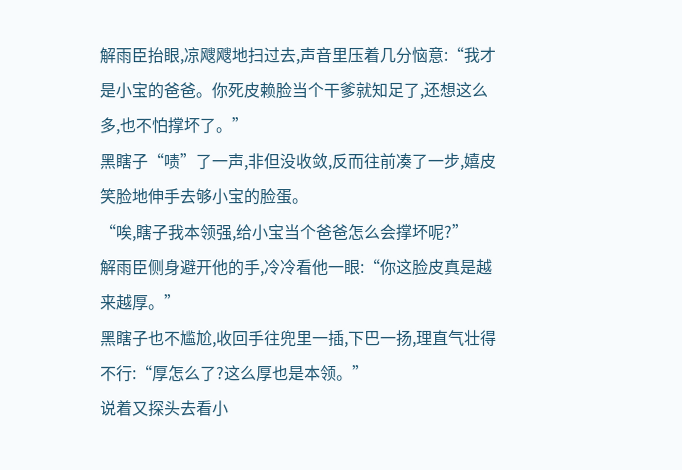解雨臣抬眼,凉飕飕地扫过去,声音里压着几分恼意:“我才是小宝的爸爸。你死皮赖脸当个干爹就知足了,还想这么多,也不怕撑坏了。”
黑瞎子“啧”了一声,非但没收敛,反而往前凑了一步,嬉皮笑脸地伸手去够小宝的脸蛋。
“唉,瞎子我本领强,给小宝当个爸爸怎么会撑坏呢?”
解雨臣侧身避开他的手,冷冷看他一眼:“你这脸皮真是越来越厚。”
黑瞎子也不尴尬,收回手往兜里一插,下巴一扬,理直气壮得不行:“厚怎么了?这么厚也是本领。”
说着又探头去看小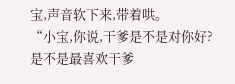宝,声音软下来,带着哄。
“小宝,你说,干爹是不是对你好?是不是最喜欢干爹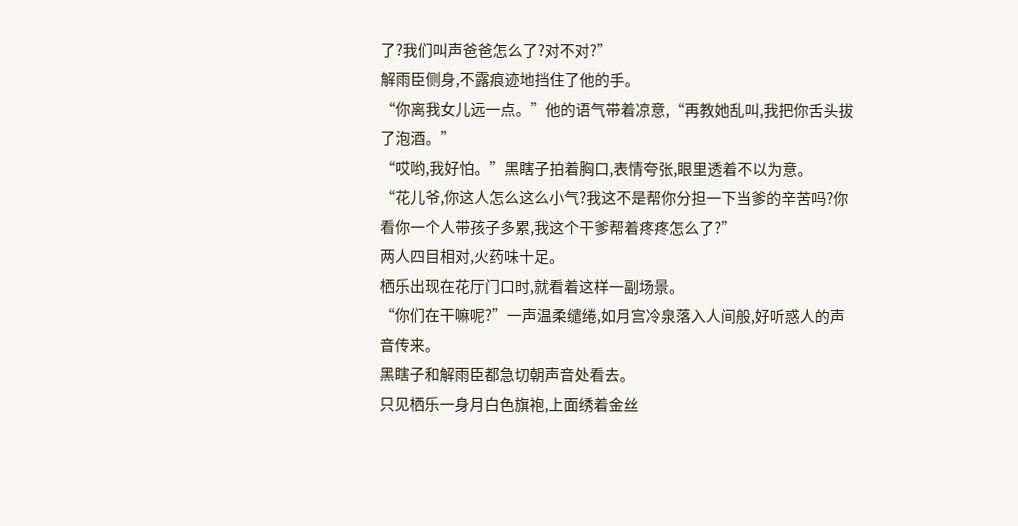了?我们叫声爸爸怎么了?对不对?”
解雨臣侧身,不露痕迹地挡住了他的手。
“你离我女儿远一点。”他的语气带着凉意,“再教她乱叫,我把你舌头拔了泡酒。”
“哎哟,我好怕。”黑瞎子拍着胸口,表情夸张,眼里透着不以为意。
“花儿爷,你这人怎么这么小气?我这不是帮你分担一下当爹的辛苦吗?你看你一个人带孩子多累,我这个干爹帮着疼疼怎么了?”
两人四目相对,火药味十足。
栖乐出现在花厅门口时,就看着这样一副场景。
“你们在干嘛呢?”一声温柔缱绻,如月宫冷泉落入人间般,好听惑人的声音传来。
黑瞎子和解雨臣都急切朝声音处看去。
只见栖乐一身月白色旗袍,上面绣着金丝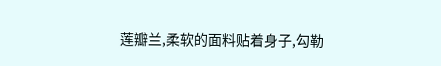莲瓣兰,柔软的面料贴着身子,勾勒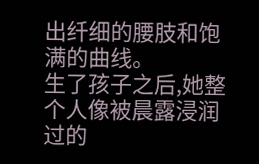出纤细的腰肢和饱满的曲线。
生了孩子之后,她整个人像被晨露浸润过的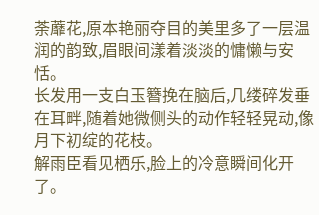荼蘼花,原本艳丽夺目的美里多了一层温润的韵致,眉眼间漾着淡淡的慵懒与安恬。
长发用一支白玉簪挽在脑后,几缕碎发垂在耳畔,随着她微侧头的动作轻轻晃动,像月下初绽的花枝。
解雨臣看见栖乐,脸上的冷意瞬间化开了。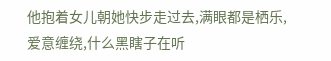他抱着女儿朝她快步走过去,满眼都是栖乐,爱意缠绕,什么黑瞎子在听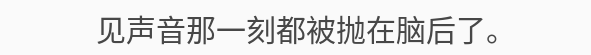见声音那一刻都被抛在脑后了。